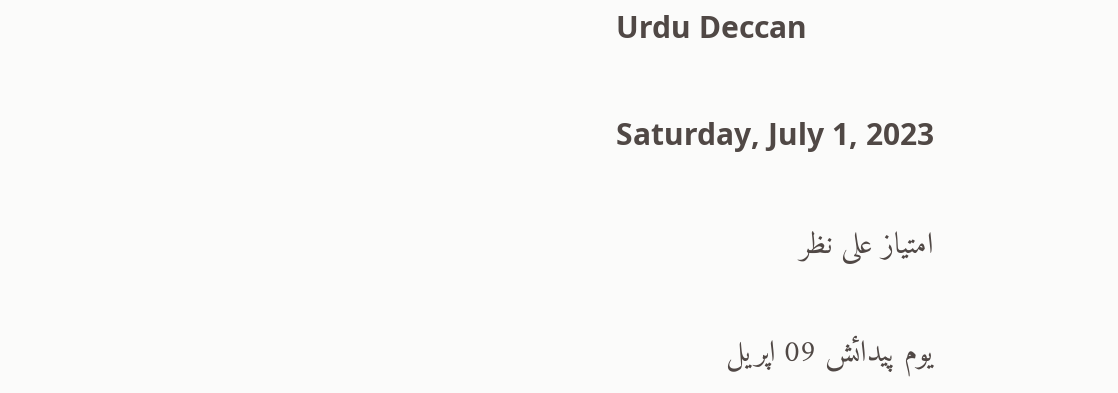Urdu Deccan

Saturday, July 1, 2023

امتیاز علی نظر

یوم پیدائش 09 اپریل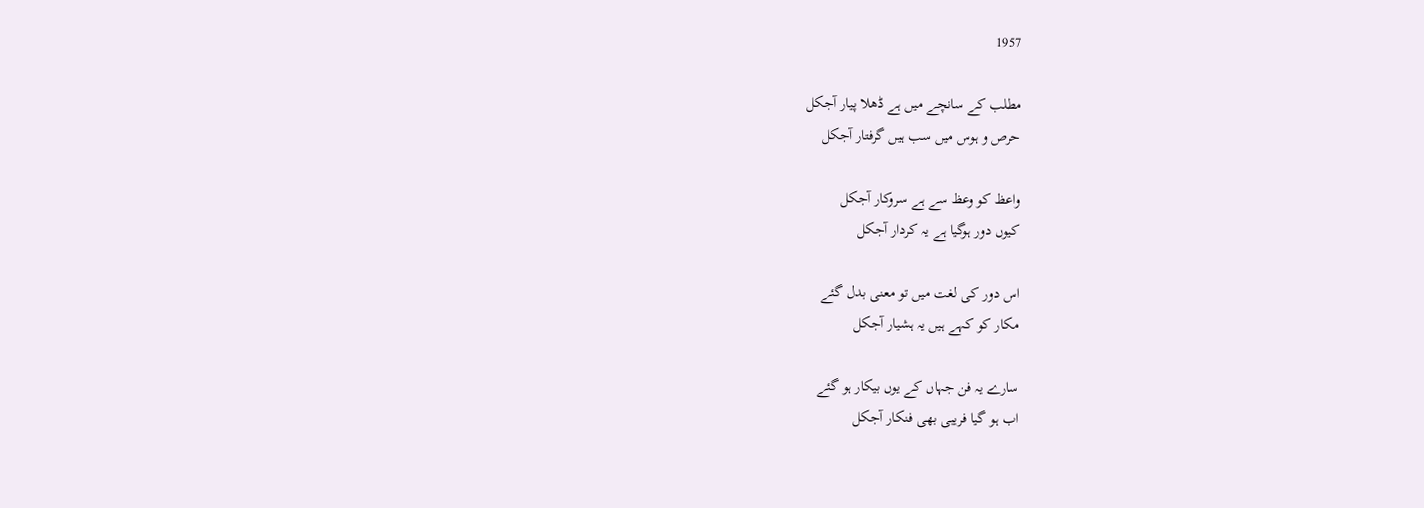1957

مطلب کے سانچے میں ہے ڈھلا پیار آجکل
حرص و ہوس میں سب ہیں گرفتار آجکل

واعظ کو وعظ سے ہے سروکار آجکل
کیوں دور ہوگیا ہے یہ کردار آجکل

اس دور کی لغت میں تو معنی بدل گئے
مکار کو کہے ہیں یہ ہشیار آجکل

سارے یہ فن جہاں کے یوں بیکار ہو گئے
اب ہو گیا فریبی بھی فنکار آجکل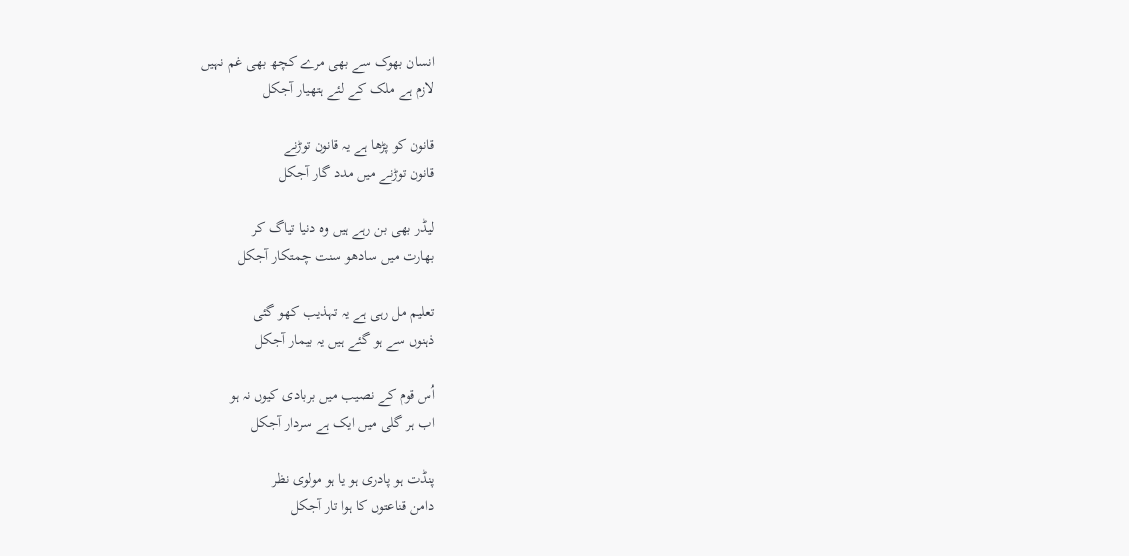انسان بھوک سے بھی مرے کچھ بھی غم نہیں
لازم ہے ملک کے لئے ہتھیار آجکل

قانون کو پڑھا ہے یہ قانون توڑنے
قانون توڑنے میں مدد گار آجکل

لیڈر بھی بن رہے ہیں وہ دنیا تیاگ کر
بھارت میں سادھو سنت چمتکار آجکل

تعلیم مل رہی ہے یہ تہذیب کھو گئی
ذہنوں سے ہو گئے ہیں یہ بیمار آجکل

اُس قوم کے نصیب میں بربادی کیوں نہ ہو
اب ہر گلی میں ایک ہے سردار آجکل

پنڈت ہو پادری ہو یا ہو مولوی نظر
دامن قناعتوں کا ہوا تار آجکل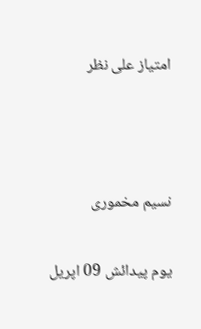امتیاز علی نظر



نسیم مخموری

یوم پیدائش 09 اپریل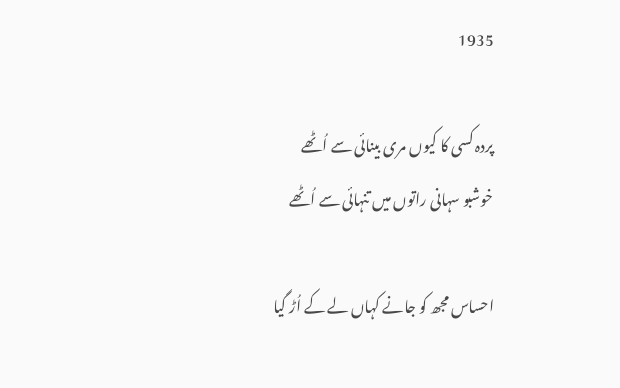1935

پردہ کسی کا کیوں مری بینائی سے اُٹھے
خوشبو سہانی راتوں میں تنہائی سے اُٹھے

احساس مجھ کو جانے کہاں لے کے اُڑ گیا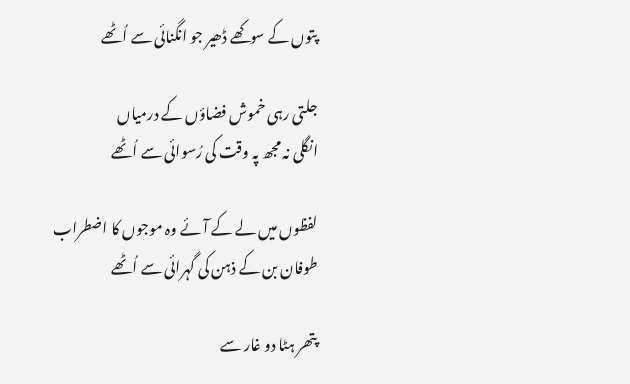پتوں کے سوکھے ڈھیر جو انگنائی سے اُٹھے

جلتی رہی خموش فضاؤں کے درمیاں
انگلی نہ مجھ پہ وقت کی رُسوائی سے اُٹھے

لفظوں میں لے کے آئے وہ موجوں کا اضطراب
طوفان بن کے ذہن کی گہرائی سے اُٹھے

پتھر ہٹا دو غار سے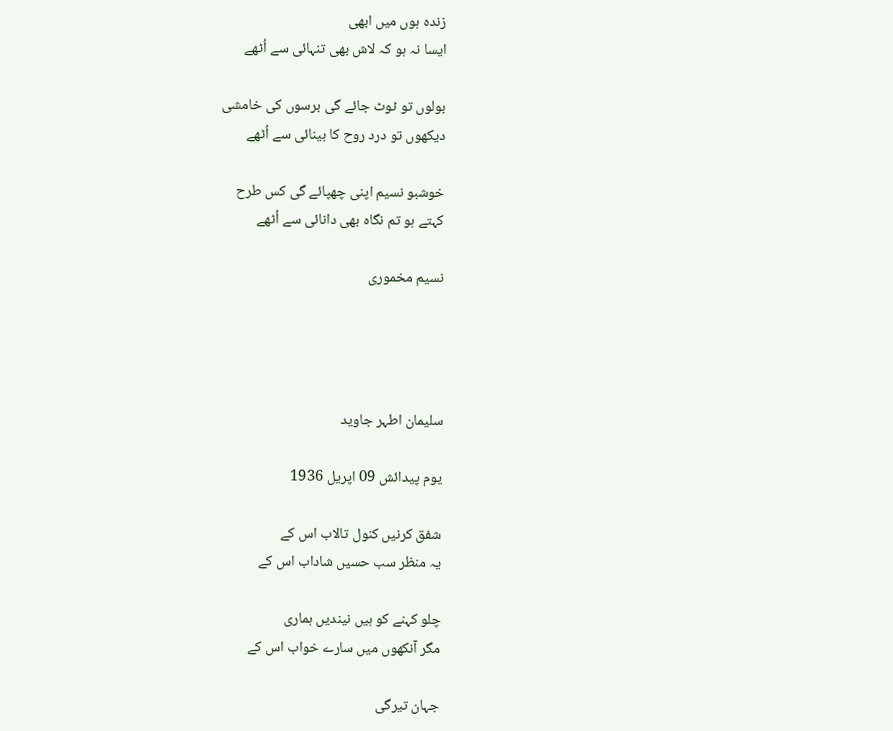زندہ ہوں میں ابھی
ایسا نہ ہو کہ لاش بھی تنہائی سے اُٹھے

بولوں تو ٹوٹ جائے گی برسوں کی خامشی
دیکھوں تو درد روح کا بینائی سے اُٹھے

خوشبو نسیم اپنی چھپائے گی کس طرح
کہتے ہو تم نگاہ بھی دانائی سے اُٹھے

نسیم مخموری




سلیمان اطہر جاوید

یوم پیدائش 09 اپریل 1936

شفق کرنیں کنول تالاب اس کے
یہ منظر سب حسیں شاداب اس کے

چلو کہنے کو ہیں نیندیں ہماری
مگر آنکھوں میں سارے خواب اس کے

جہان تیرگی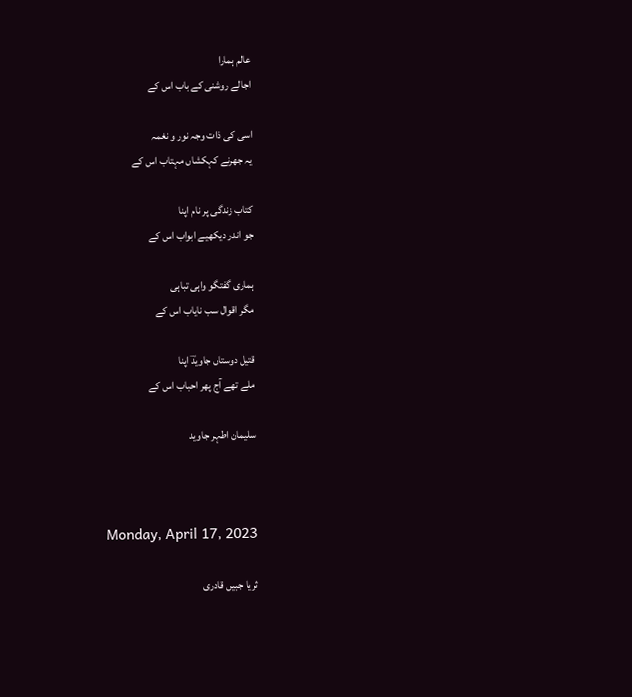عالم ہمارا
اجالے روشنی کے باب اس کے

اسی کی ذات وجہ نور و نغمہ
یہ جھرنے کہکشاں مہتاب اس کے

کتاب زندگی پر نام اپنا
جو اندر دیکھیے ابواب اس کے

ہماری گفتگو واہی تباہی
مگر اقوال سب نایاب اس کے

قتیل دوستاں جاویدؔ اپنا
ملے تھے آج پھر احباب اس کے

سلیمان اطہر جاوید



Monday, April 17, 2023

ثریا جبیں قادری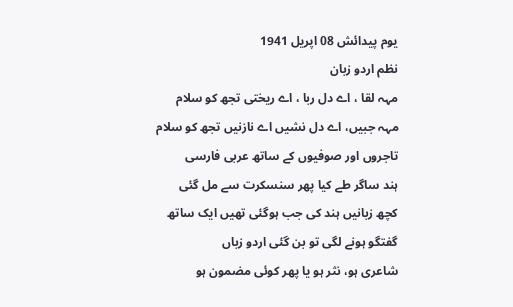یوم پیدائش 08 اپریل 1941
نظم اردو زبان
مہہ لقا ، اے دل ربا ، اے ریختی تجھ کو سلام
مہہ جبیں، اے دل نشیں اے نازنیں تجھ کو سلام
تاجروں اور صوفیوں کے ساتھ عربی فارسی
ہند ساگر طے کیا پھر سنسکرت سے مل گئی
کچھ زبانیں ہند کی جب ہوگئی تھیں ایک ساتھ
گفتگو ہونے لگی تو بن گئی اردو زباں
شاعری ہو، نثر ہو یا پھر کوئی مضمون ہو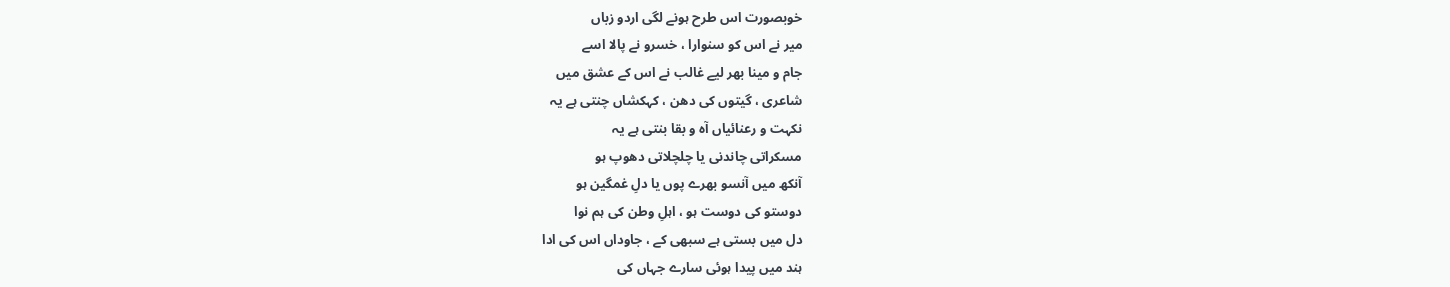خوبصورت اس طرح ہونے لگی اردو زباں
میر نے اس کو سنوارا ، خسرو نے پالا اسے
جام و مینا بھر لیے غالب نے اس کے عشق میں
شاعری ، گیتوں کی دھن ، کہکشاں چنتی ہے یہ
نکہت و رعنائیاں آہ و بقا بنتی ہے یہ
مسکراتی چاندنی یا چلچلاتی دھوپ ہو
آنکھ میں آنسو بھرے پوں یا دلِ غمگین ہو
دوستو کی دوست ہو ، اہلِ وطن کی ہم نوا
دل میں بستی ہے سبھی کے ، جاوداں اس کی ادا
ہند میں پیدا ہوئی سارے جہاں کی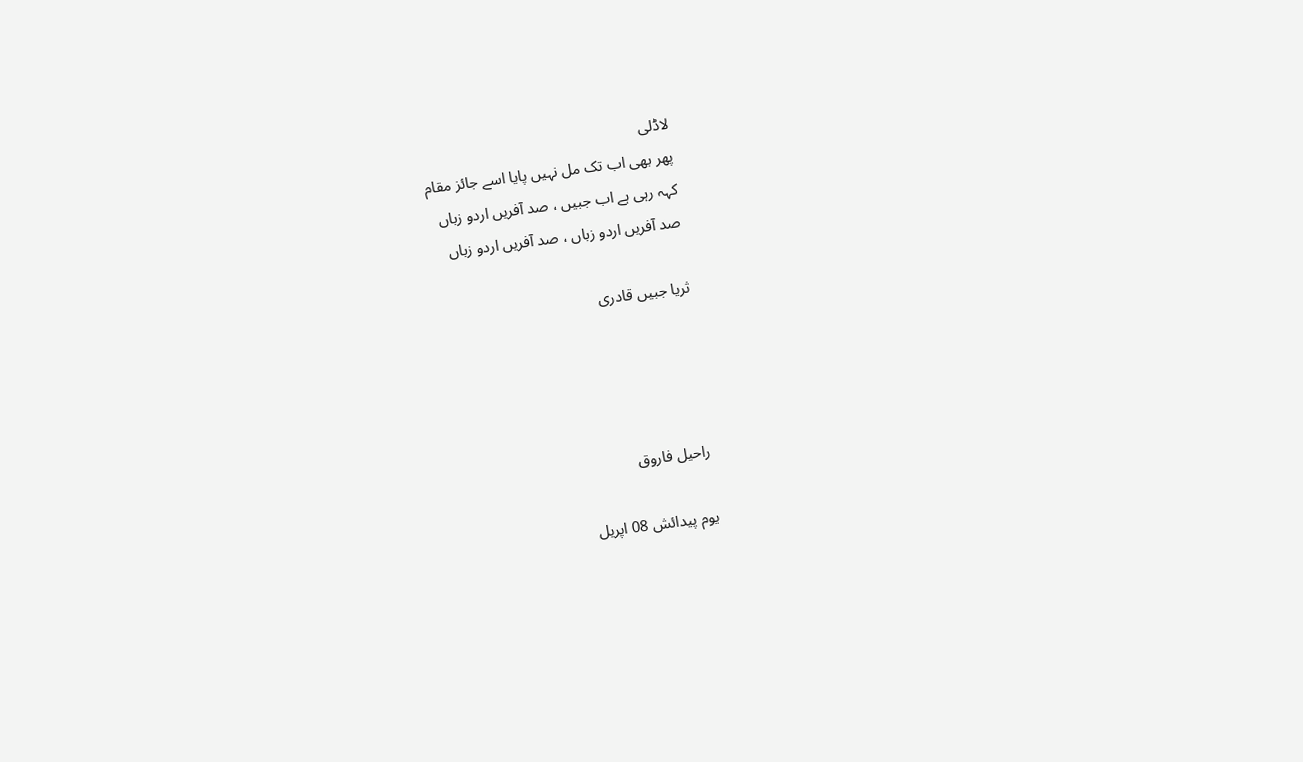لاڈلی
پھر بھی اب تک مل نہیں پایا اسے جائز مقام
کہہ رہی ہے اب جبیں ، صد آفریں اردو زباں
صد آفریں اردو زباں ، صد آفریں اردو زباں

ثریا جبیں قادری




راحیل فاروق

یوم پیدائش 08 اپریل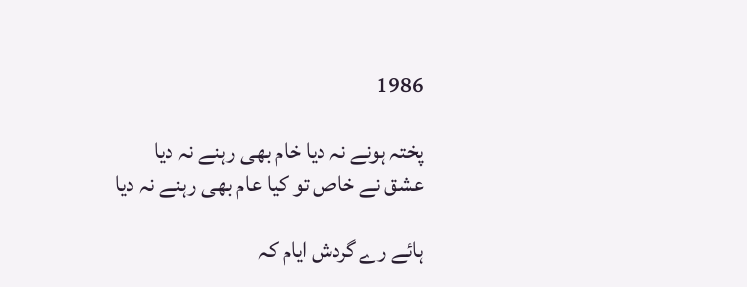1986

پختہ ہونے نہ دیا خام بھی رہنے نہ دیا
عشق نے خاص تو کیا عام بھی رہنے نہ دیا

ہائے رے گردش ایام کہ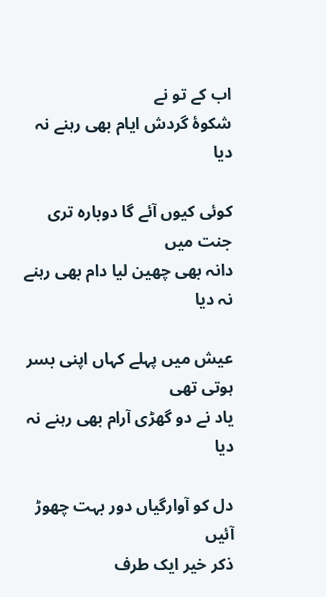اب کے تو نے
شکوۂ گردش ایام بھی رہنے نہ دیا

کوئی کیوں آئے گا دوبارہ تری جنت میں
دانہ بھی چھین لیا دام بھی رہنے نہ دیا

عیش میں پہلے کہاں اپنی بسر ہوتی تھی
یاد نے دو گھڑی آرام بھی رہنے نہ دیا

دل کو آوارگیاں دور بہت چھوڑ آئیں
ذکر خیر ایک طرف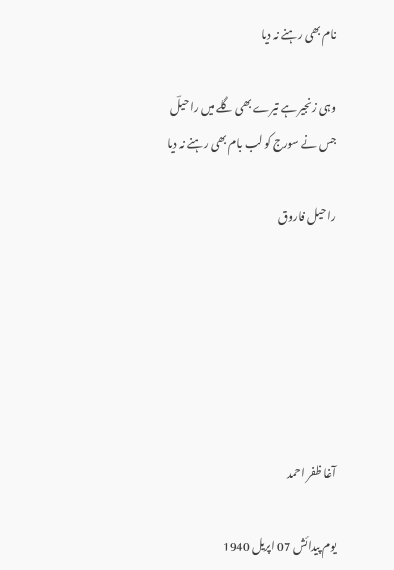نام بھی رہنے نہ دیا

وہی زنجیر ہے تیرے بھی گلے میں راحیلؔ
جس نے سورج کو لب بام بھی رہنے نہ دیا

راحیل فاروق






آغا ظفر احمد

یوم پیدائش 07 اپریل 1940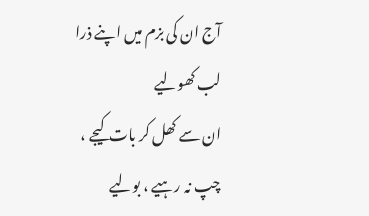آج ان کی بزم میں اپنے ذرا لب کھولیے
ان سے کھل کر بات کیجے ، چپ نہ رہیے ، بولیے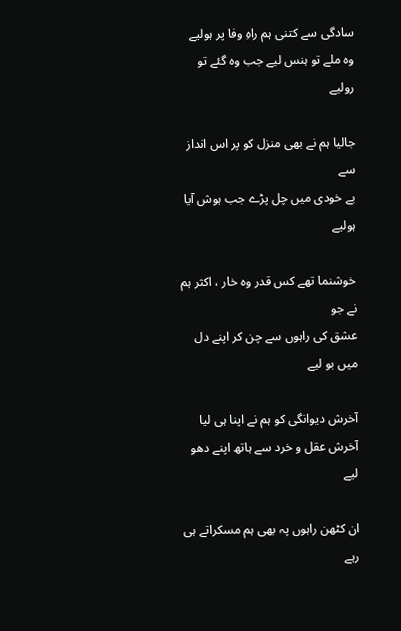سادگی سے کتنی ہم راہِ وفا پر ہولیے
وہ ملے تو ہنس لیے جب وہ گئے تو رولیے

جالیا ہم نے بھی منزل کو پر اس انداز سے
بے خودی میں چل پڑے جب ہوش آیا ہولیے

خوشنما تھے کس قدر وہ خار ، اکثر ہم نے جو
عشق کی راہوں سے چن کر اپنے دل میں بو لیے

آخرش دیوانگی کو ہم نے اپنا ہی لیا
آخرش عقل و خرد سے ہاتھ اپنے دھو لیے

ان کٹھن راہوں پہ بھی ہم مسکراتے ہی رہے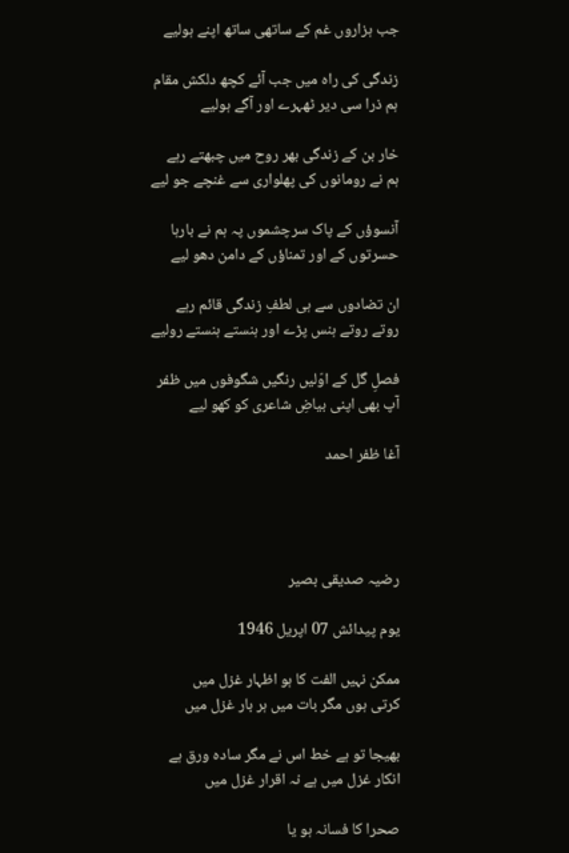جب ہزاروں غم کے ساتھی ساتھ اپنے ہولیے

زندگی کی راہ میں جب آئے کچھ دلکش مقام
ہم ذرا سی دیر ٹھہرے اور آگے ہولیے

خار بن کے زندگی بھر روح میں چبھتے رہے
ہم نے رومانوں کی پھلواری سے غنچے جو لیے

آنسوؤں کے پاک سرچشموں پہ ہم نے بارہا
حسرتوں کے اور تمناؤں کے دامن دھو لیے

ان تضادوں سے ہی لطفِ زندگی قائم رہے
روتے روتے ہنس پڑے اور ہنستے ہنستے رولیے

فصلِ گل کے اوّلیں رنگیں شگوفوں میں ظفر
آپ بھی اپنی بیاضِ شاعری کو کھو لیے

آغا ظفر احمد




رضیہ صدیقی بصیر

یوم پیدائش 07 اپریل 1946

ممکن نہیں الفت کا ہو اظہار غزل میں
کرتی ہوں مگر بات میں ہر بار غزل میں

بھیجا تو ہے خط اس نے مگر سادہ ورق ہے
انکار غزل میں ہے نہ اقرار غزل میں

صحرا کا فسانہ ہو یا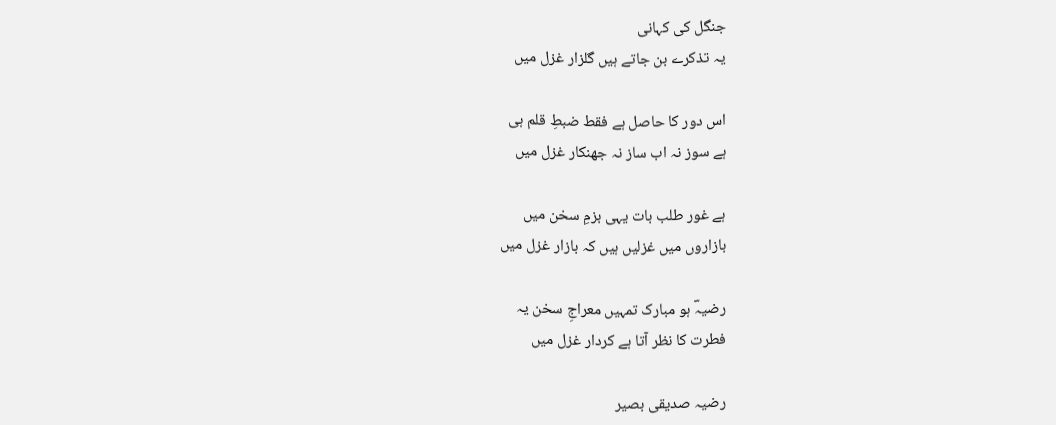جنگل کی کہانی
یہ تذکرے بن جاتے ہیں گلزار غزل میں

اس دور کا حاصل ہے فقط ضبطِ قلم ہی
ہے سوز نہ اب ساز نہ جھنکار غزل میں

ہے غور طلب بات یہی بزمِ سخن میں
بازاروں میں غزلیں ہیں کہ بازار غزل میں

رضیہؔ ہو مبارک تمہیں معراجِ سخن یہ
فطرت کا نظر آتا ہے کردار غزل میں

رضیہ صدیقی بصیر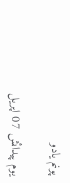پونم یادو

یوم پیدائش 07 اپریل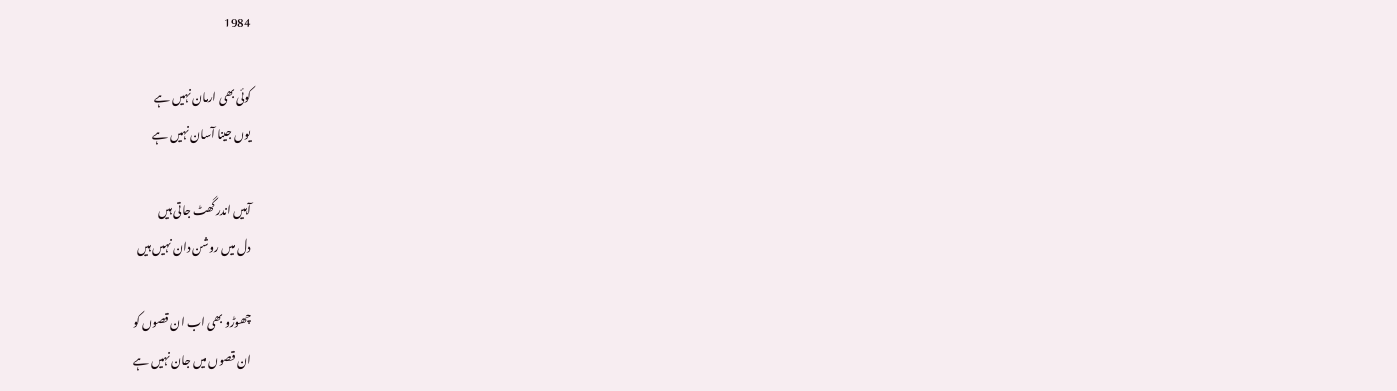1984

کوئی بھی ارمان نہیں ہے
یوں جینا آسان نہیں ہے

آہیں اندر گھٹ جاتی ہیں
دل میں روشن دان نہیں ہیں

چھوڑو بھی اب ان قصوں کو
ان قصوں میں جان نہیں ہے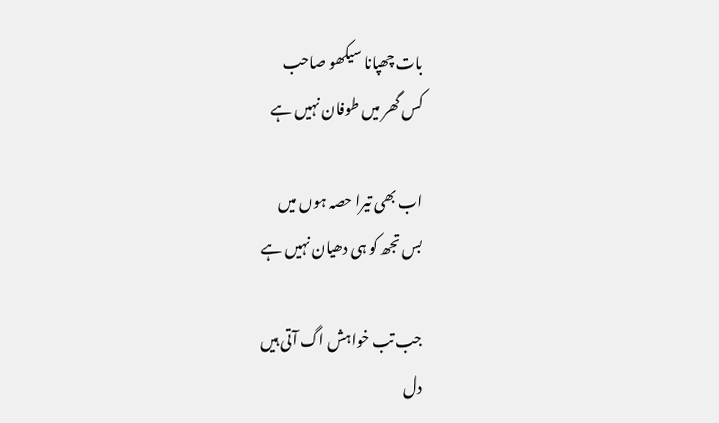بات چھپانا سیکھو صاحب
کس گھر میں طوفان نہیں ہے

اب بھی تیرا حصہ ہوں میں
بس تجھ کو ہی دھیان نہیں ہے

جب تب خواہش اگ آتی ہیں
دل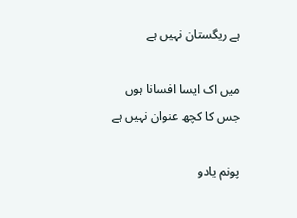ہے ریگستان نہیں ہے

میں اک ایسا افسانا ہوں
جس کا کچھ عنوان نہیں ہے

پونم یادو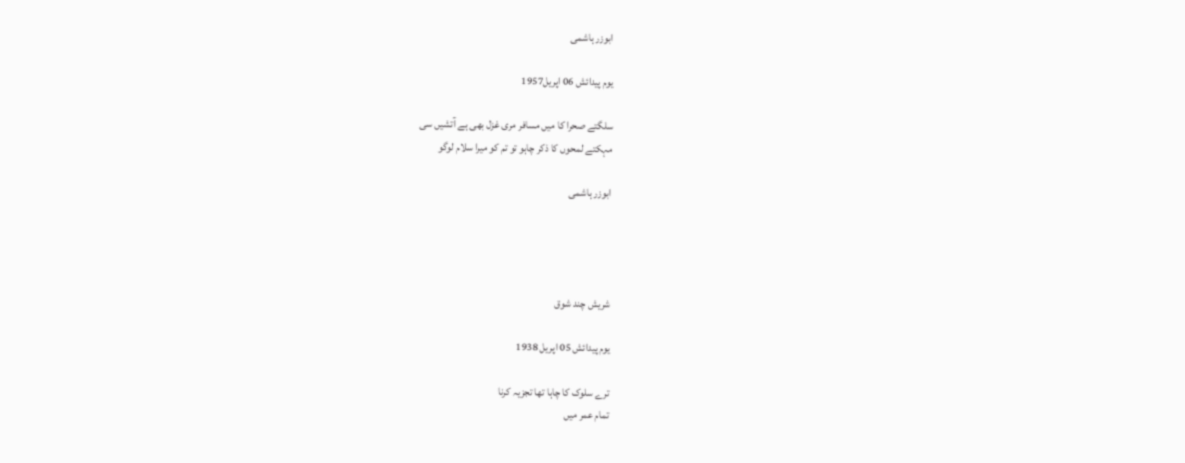ابوزر ہاشمی

یوم پیدائش 06 اپریل1957

سلگتے صحرا کا میں مسافر مری غزل بھی ہے آتشیں سی
مہکتے لمحوں کا ذکر چاہو تو تم کو میرا سلام لوگو

ابوزر ہاشمی




شریش چند شوق

یوم پیدائش 05 اپریل 1938

ترے سلوک کا چاہا تھا تجزیہ کرنا
تمام عمر میں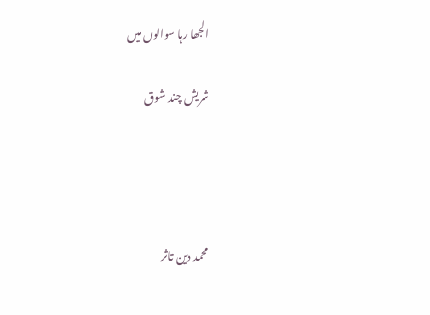الجھا رہا سوالوں میں

شریش چند شوق




محمد دین تاثر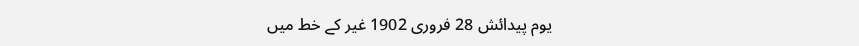یوم پیدائش 28 فروری 1902 غیر کے خط میں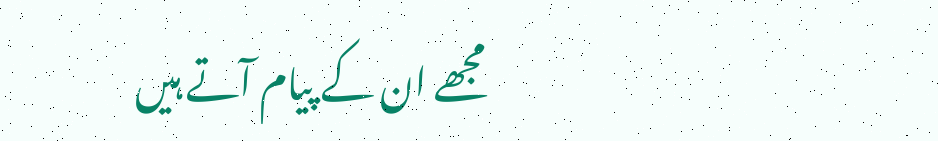مجھے ان کے پیام آتے ہیں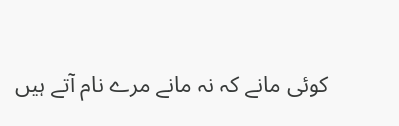کوئی مانے کہ نہ مانے مرے نام آتے ہیں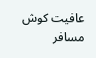عافیت کوش مسافر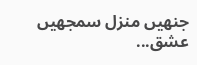جنھیں منزل سمجھیں عشق...